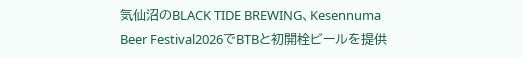気仙沼のBLACK TIDE BREWING、Kesennuma Beer Festival2026でBTBと初開栓ビールを提供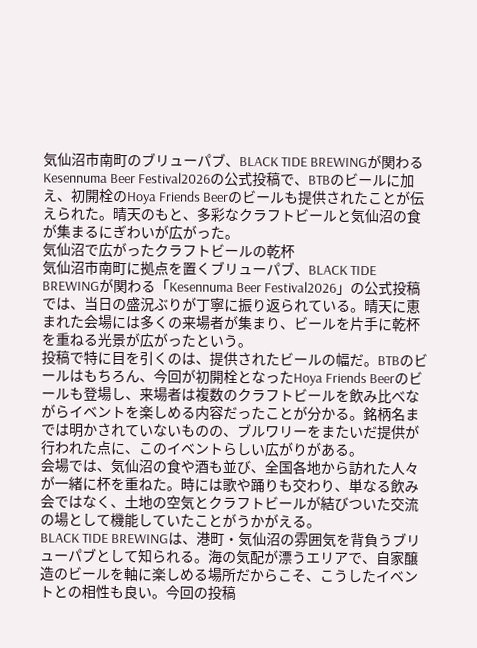気仙沼市南町のブリューパブ、BLACK TIDE BREWINGが関わるKesennuma Beer Festival2026の公式投稿で、BTBのビールに加え、初開栓のHoya Friends Beerのビールも提供されたことが伝えられた。晴天のもと、多彩なクラフトビールと気仙沼の食が集まるにぎわいが広がった。
気仙沼で広がったクラフトビールの乾杯
気仙沼市南町に拠点を置くブリューパブ、BLACK TIDE BREWINGが関わる「Kesennuma Beer Festival2026」の公式投稿では、当日の盛況ぶりが丁寧に振り返られている。晴天に恵まれた会場には多くの来場者が集まり、ビールを片手に乾杯を重ねる光景が広がったという。
投稿で特に目を引くのは、提供されたビールの幅だ。BTBのビールはもちろん、今回が初開栓となったHoya Friends Beerのビールも登場し、来場者は複数のクラフトビールを飲み比べながらイベントを楽しめる内容だったことが分かる。銘柄名までは明かされていないものの、ブルワリーをまたいだ提供が行われた点に、このイベントらしい広がりがある。
会場では、気仙沼の食や酒も並び、全国各地から訪れた人々が一緒に杯を重ねた。時には歌や踊りも交わり、単なる飲み会ではなく、土地の空気とクラフトビールが結びついた交流の場として機能していたことがうかがえる。
BLACK TIDE BREWINGは、港町・気仙沼の雰囲気を背負うブリューパブとして知られる。海の気配が漂うエリアで、自家醸造のビールを軸に楽しめる場所だからこそ、こうしたイベントとの相性も良い。今回の投稿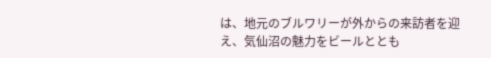は、地元のブルワリーが外からの来訪者を迎え、気仙沼の魅力をビールととも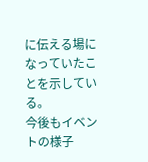に伝える場になっていたことを示している。
今後もイベントの様子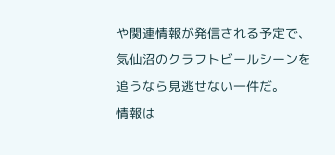や関連情報が発信される予定で、気仙沼のクラフトビールシーンを追うなら見逃せない一件だ。
情報は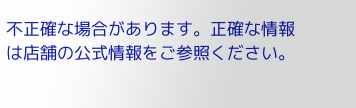不正確な場合があります。正確な情報は店舗の公式情報をご参照ください。